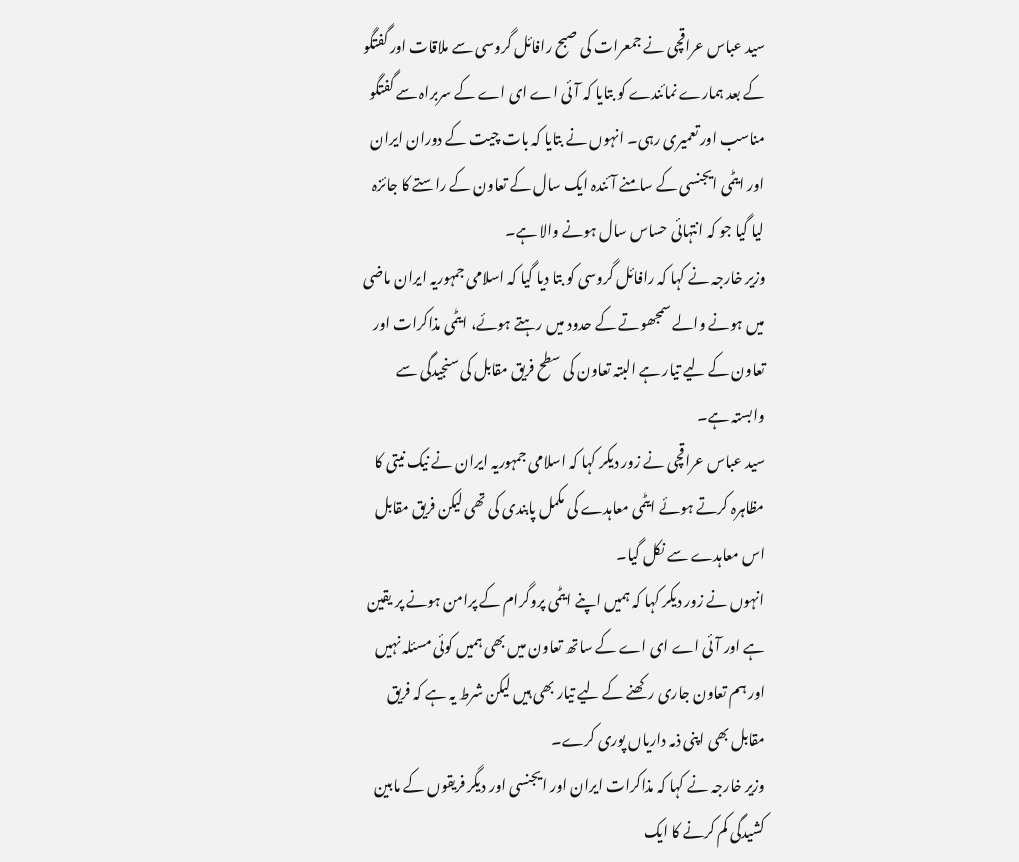سید عباس عراقچی نے جمعرات کی صبح رافائل گروسی سے ملاقات اور گفتگو کے بعد ہمارے نمائندے کو بتایا کہ آئی اے ای اے کے سربراہ سے گفتگو مناسب اور تعمیری رہی۔ انہوں نے بتایا کہ بات چیت کے دوران ایران اور ایٹمی ایجنسی کے سامنے آئندہ ایک سال کے تعاون کے راستے کا جائزہ لیا گیا جو کہ انتہائی حساس سال ہونے والا ہے۔
وزیر خارجہ نے کہا کہ رافائل گروسی کو بتا دیا گیا کہ اسلامی جمہوریہ ایران ماضی میں ہونے والے سمجھوتے کے حدود میں رہتے ہوئے، ایٹمی مذاکرات اور تعاون کے لیے تیار ہے البتہ تعاون کی سطح فریق مقابل کی سنجیدگی سے وابستہ ہے۔
سید عباس عراقچی نے زور دیکر کہا کہ اسلامی جمہوریہ ایران نے نیک نیتی کا مظاہرہ کرتے ہوئے ایٹمی معاہدے کی مکمل پابندی کی تھی لیکن فریق مقابل اس معاہدے سے نکل گیا۔
انہوں نے زور دیکر کہا کہ ہمیں اپنے ایٹمی پروگرام کے پرامن ہونے پر یقین ہے اور آئی اے ای اے کے ساتھ تعاون میں بھی ہمیں کوئی مسئلہ نہیں اور ہم تعاون جاری رکھنے کے لیے تیار بھی ہیں لیکن شرط یہ ہے کہ فریق مقابل بھی اپنی ذمہ داریاں پوری کرے۔
وزیر خارجہ نے کہا کہ مذاکرات ایران اور ایجنسی اور دیگر فریقوں کے مابین کشیدگی کم کرنے کا ایک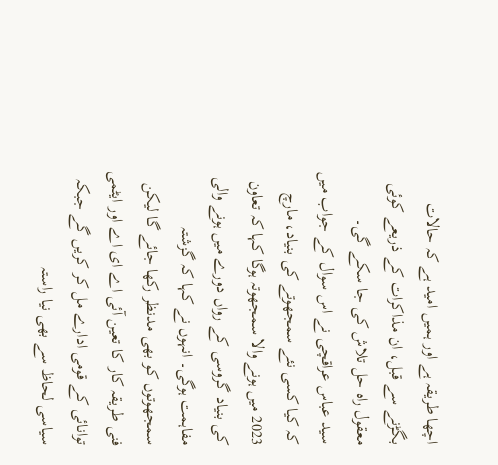اچھا طریقہ ہے اور ہمیں امید ہے کہ حالات بگڑنے سے قبل، ان مذاکرات کے ذریعے کوئی معقول راہ حل تلاش کی جا سکے گی۔
سید عباس عراقچی نے اس سوال کے جواب میں کہ کیا کسی نئے سمجھوتے کی بنیاد، مارچ 2023 میں ہونے والا سمجھوتہ ہوگا کہا کہ تعاون کی بنیاد گروسی کے رواں دورے میں ہونے والی مفاہمت ہوگی۔ انہوں نے کہا کہ گزشتہ سمجھوتوں کو بھی مدنظر رکھا جائے گا لیکن فنی طریقہ کار کا تعین آئی اے ای اے اور ایٹمی توانائی کے قومی ادارے مل کر کریں گے جبکہ سیاسی لحاظ سے بھی نیا راستہ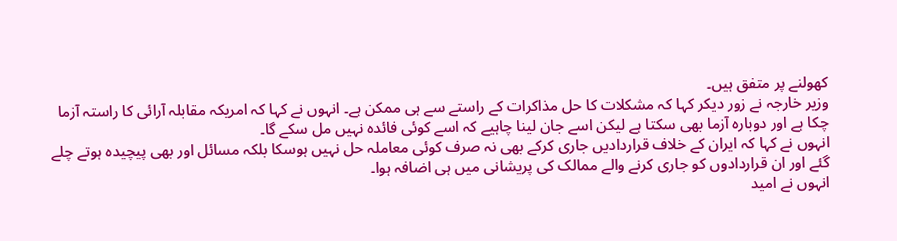کھولنے پر متفق ہیں۔
وزیر خارجہ نے زور دیکر کہا کہ مشکلات کا حل مذاکرات کے راستے سے ہی ممکن ہے۔ انہوں نے کہا کہ امریکہ مقابلہ آرائی کا راستہ آزما چکا ہے اور دوبارہ آزما بھی سکتا ہے لیکن اسے جان لینا چاہیے کہ اسے کوئی فائدہ نہیں مل سکے گا۔
انہوں نے کہا کہ ایران کے خلاف قراردادیں جاری کرکے بھی نہ صرف کوئی معاملہ حل نہیں ہوسکا بلکہ مسائل اور بھی پیچیدہ ہوتے چلے گئے اور ان قراردادوں کو جاری کرنے والے ممالک کی پریشانی میں ہی اضافہ ہوا۔
انہوں نے امید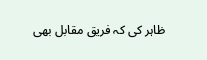ظاہر کی کہ فریق مقابل بھی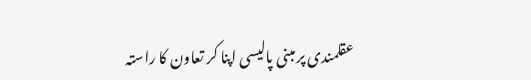عقلمندی پر مبنی پالیسی اپنا کر تعاون کا راستہ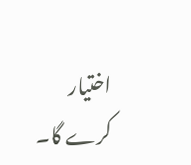اختیار کرے گا۔